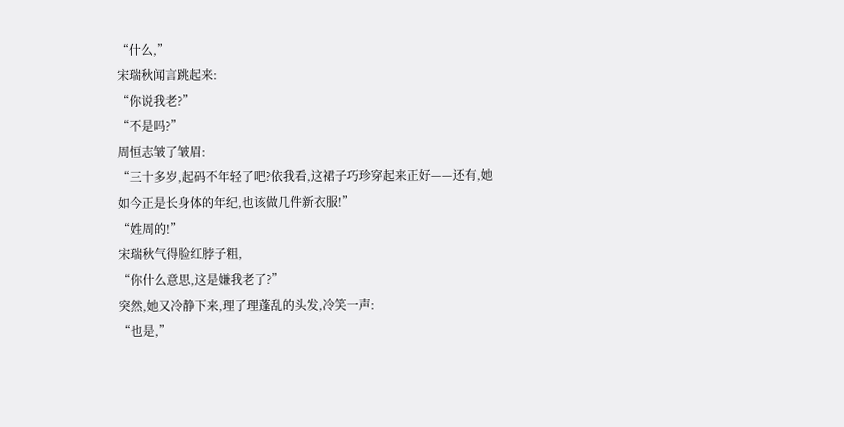“什么,”
宋瑞秋闻言跳起来:
“你说我老?”
“不是吗?”
周恒志皱了皱眉:
“三十多岁,起码不年轻了吧?依我看,这裙子巧珍穿起来正好——还有,她如今正是长身体的年纪,也该做几件新衣服!”
“姓周的!”
宋瑞秋气得脸红脖子粗,
“你什么意思,这是嫌我老了?”
突然,她又冷静下来,理了理蓬乱的头发,冷笑一声:
“也是,”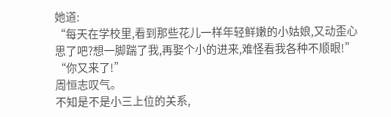她道:
“每天在学校里,看到那些花儿一样年轻鲜嫩的小姑娘,又动歪心思了吧?想一脚踹了我,再娶个小的进来,难怪看我各种不顺眼!”
“你又来了!”
周恒志叹气。
不知是不是小三上位的关系,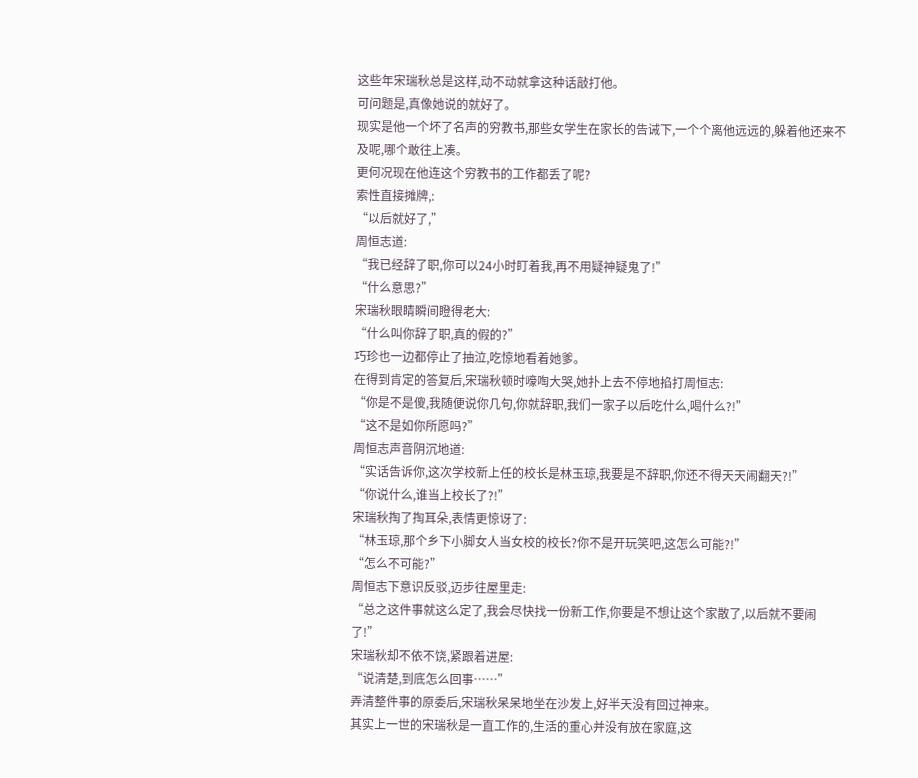这些年宋瑞秋总是这样,动不动就拿这种话敲打他。
可问题是,真像她说的就好了。
现实是他一个坏了名声的穷教书,那些女学生在家长的告诫下,一个个离他远远的,躲着他还来不及呢,哪个敢往上凑。
更何况现在他连这个穷教书的工作都丢了呢?
索性直接摊牌,:
“以后就好了,”
周恒志道:
“我已经辞了职,你可以24小时盯着我,再不用疑神疑鬼了!”
“什么意思?”
宋瑞秋眼睛瞬间瞪得老大:
“什么叫你辞了职,真的假的?”
巧珍也一边都停止了抽泣,吃惊地看着她爹。
在得到肯定的答复后,宋瑞秋顿时嚎啕大哭,她扑上去不停地掐打周恒志:
“你是不是傻,我随便说你几句,你就辞职,我们一家子以后吃什么,喝什么?!”
“这不是如你所愿吗?”
周恒志声音阴沉地道:
“实话告诉你,这次学校新上任的校长是林玉琼,我要是不辞职,你还不得天天闹翻天?!”
“你说什么,谁当上校长了?!”
宋瑞秋掏了掏耳朵,表情更惊讶了:
“林玉琼,那个乡下小脚女人当女校的校长?你不是开玩笑吧,这怎么可能?!”
“怎么不可能?”
周恒志下意识反驳,迈步往屋里走:
“总之这件事就这么定了,我会尽快找一份新工作,你要是不想让这个家散了,以后就不要闹了!”
宋瑞秋却不依不饶,紧跟着进屋:
“说清楚,到底怎么回事……”
弄清整件事的原委后,宋瑞秋呆呆地坐在沙发上,好半天没有回过神来。
其实上一世的宋瑞秋是一直工作的,生活的重心并没有放在家庭,这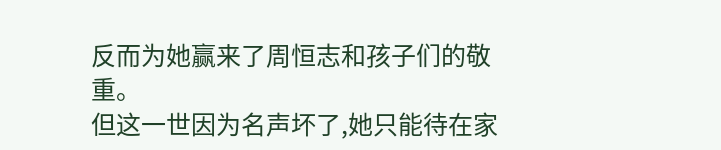反而为她赢来了周恒志和孩子们的敬重。
但这一世因为名声坏了,她只能待在家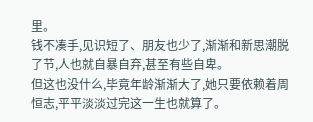里。
钱不凑手,见识短了、朋友也少了,渐渐和新思潮脱了节,人也就自暴自弃,甚至有些自卑。
但这也没什么,毕竟年龄渐渐大了,她只要依赖着周恒志,平平淡淡过完这一生也就算了。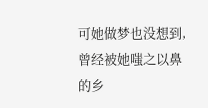可她做梦也没想到,曾经被她嗤之以鼻的乡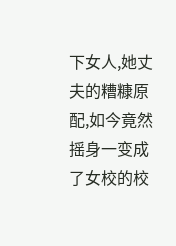下女人,她丈夫的糟糠原配,如今竟然摇身一变成了女校的校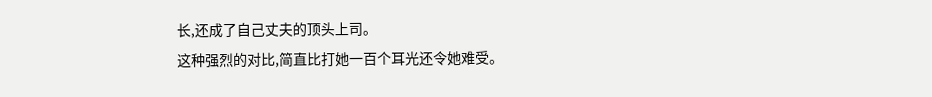长,还成了自己丈夫的顶头上司。
这种强烈的对比,简直比打她一百个耳光还令她难受。